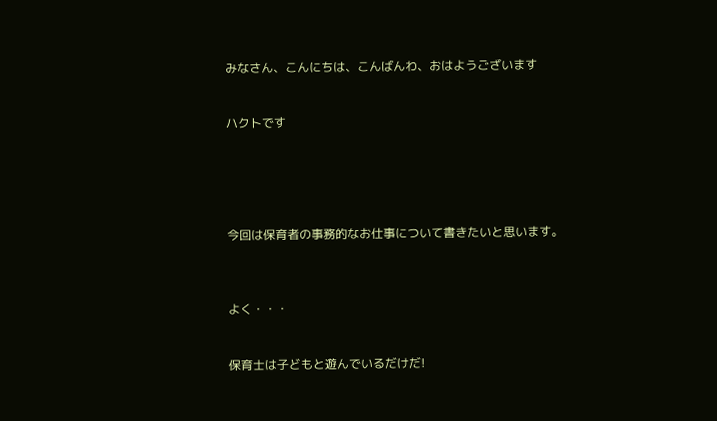みなさん、こんにちは、こんばんわ、おはようございます


ハクトです





今回は保育者の事務的なお仕事について書きたいと思います。



よく・・・


保育士は子どもと遊んでいるだけだ!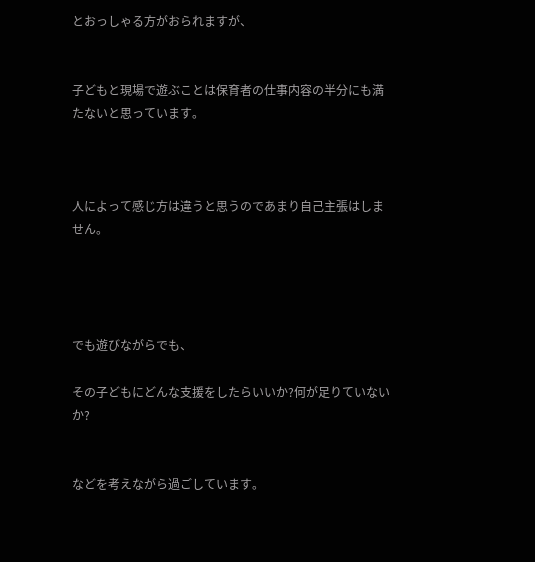とおっしゃる方がおられますが、


子どもと現場で遊ぶことは保育者の仕事内容の半分にも満たないと思っています。



人によって感じ方は違うと思うのであまり自己主張はしません。




でも遊びながらでも、

その子どもにどんな支援をしたらいいか?何が足りていないか?


などを考えながら過ごしています。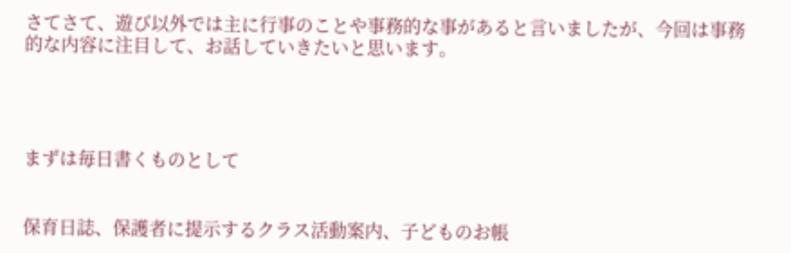さてさて、遊び以外では主に行事のことや事務的な事があると言いましたが、今回は事務的な内容に注目して、お話していきたいと思います。




まずは毎日書くものとして


保育日誌、保護者に提示するクラス活動案内、子どものお帳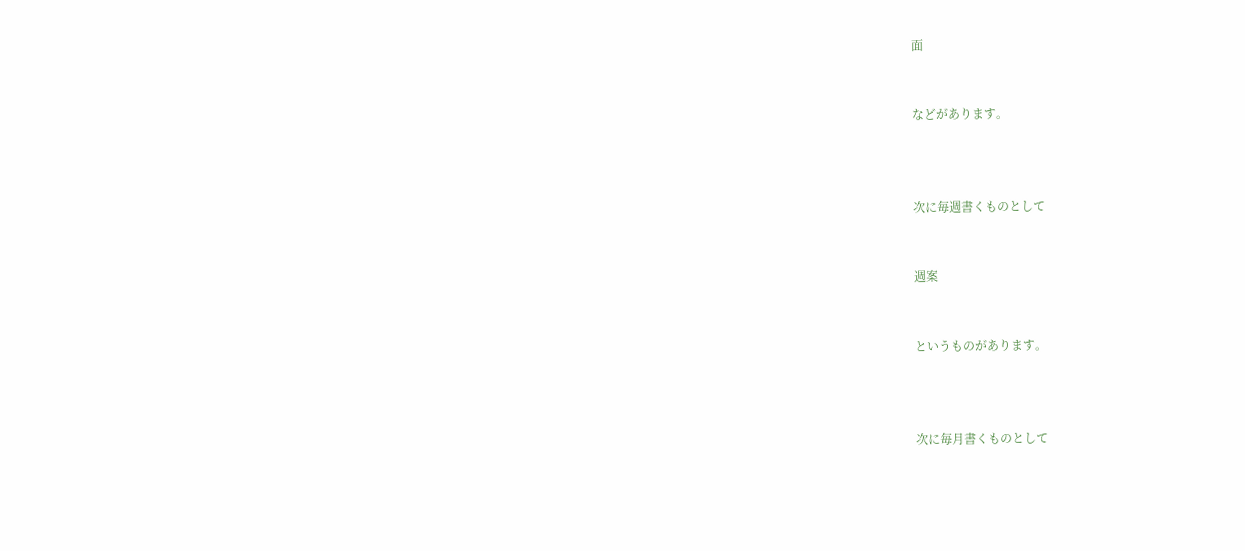面


などがあります。



次に毎週書くものとして


週案


というものがあります。



次に毎月書くものとして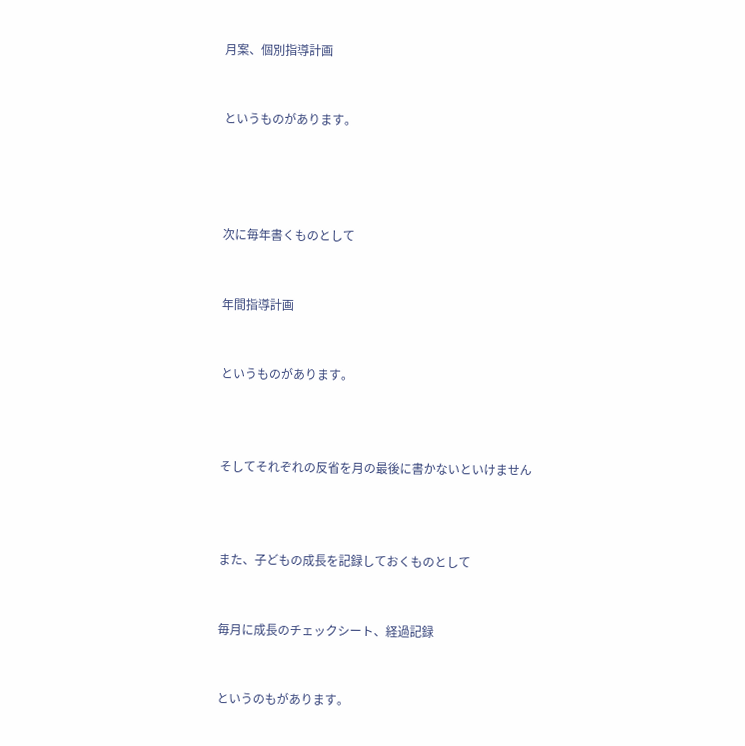月案、個別指導計画


というものがあります。




次に毎年書くものとして


年間指導計画


というものがあります。



そしてそれぞれの反省を月の最後に書かないといけません



また、子どもの成長を記録しておくものとして


毎月に成長のチェックシート、経過記録


というのもがあります。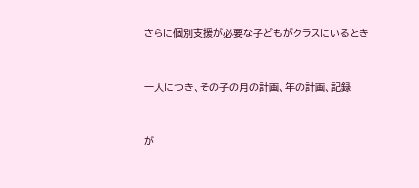さらに個別支援が必要な子どもがクラスにいるとき


一人につき、その子の月の計画、年の計画、記録


が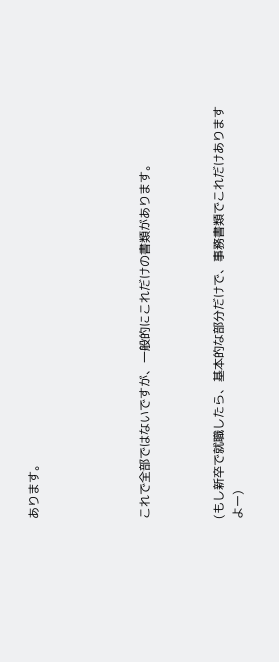あります。





これで全部ではないですが、一般的にこれだけの書類があります。



(もし新卒で就職したら、基本的な部分だけで、事務書類でこれだけありますよー)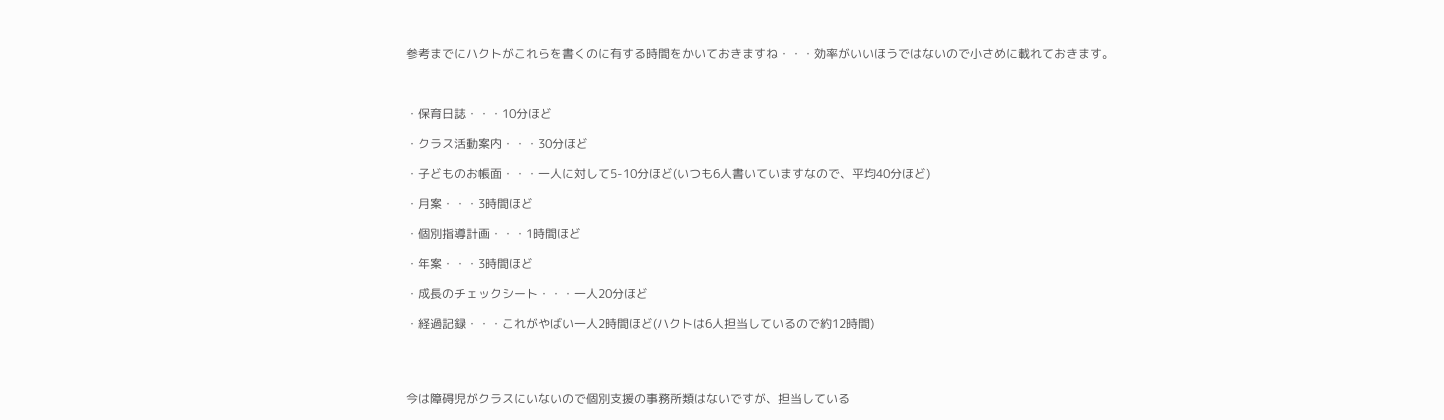参考までにハクトがこれらを書くのに有する時間をかいておきますね・・・効率がいいほうではないので小さめに載れておきます。



・保育日誌・・・10分ほど

・クラス活動案内・・・30分ほど

・子どものお帳面・・・一人に対して5-10分ほど(いつも6人書いていますなので、平均40分ほど)

・月案・・・3時間ほど

・個別指導計画・・・1時間ほど

・年案・・・3時間ほど

・成長のチェックシート・・・一人20分ほど

・経過記録・・・これがやばい一人2時間ほど(ハクトは6人担当しているので約12時間)




今は障碍児がクラスにいないので個別支援の事務所類はないですが、担当している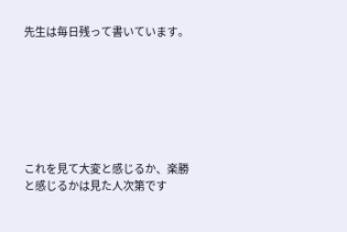先生は毎日残って書いています。







これを見て大変と感じるか、楽勝と感じるかは見た人次第です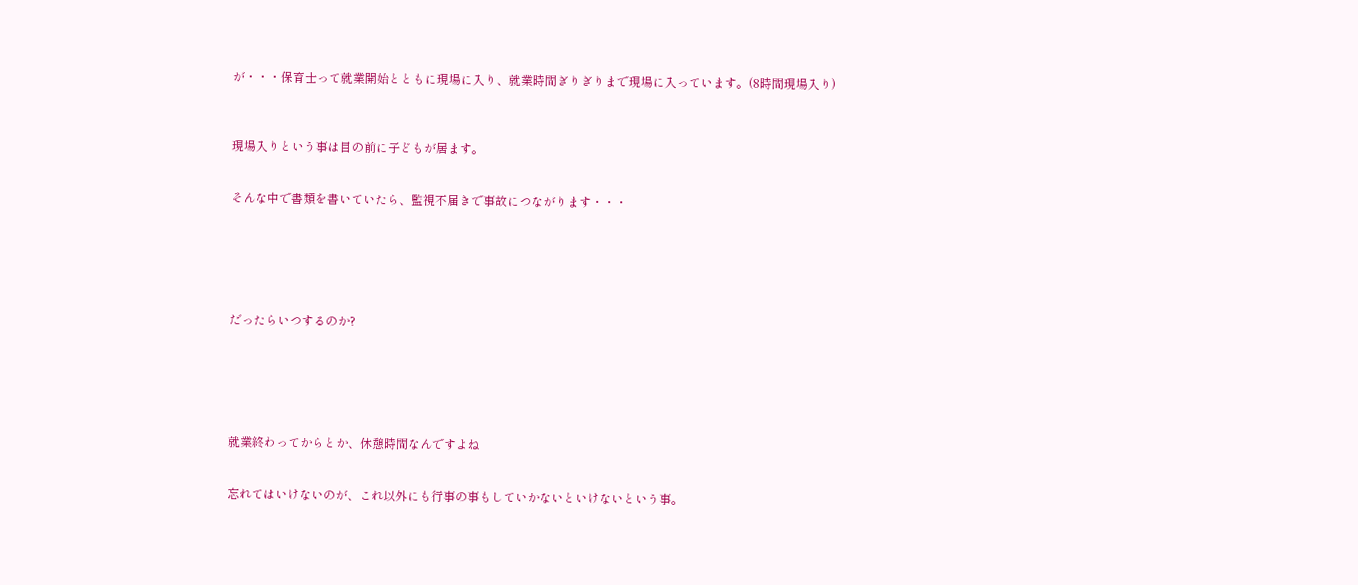が・・・保育士って就業開始とともに現場に入り、就業時間ぎりぎりまで現場に入っています。(8時間現場入り)



現場入りという事は目の前に子どもが居ます。


そんな中で書類を書いていたら、監視不届きで事故につながります・・・






だったらいつするのか?






就業終わってからとか、休憩時間なんですよね


忘れてはいけないのが、これ以外にも行事の事もしていかないといけないという事。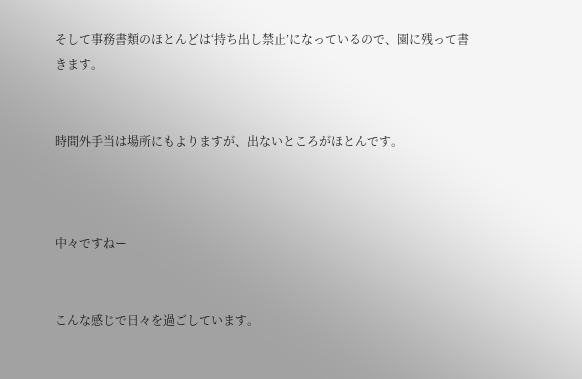そして事務書類のほとんどは‘持ち出し禁止’になっているので、園に残って書きます。


時間外手当は場所にもよりますが、出ないところがほとんです。



中々ですねー


こんな感じで日々を過ごしています。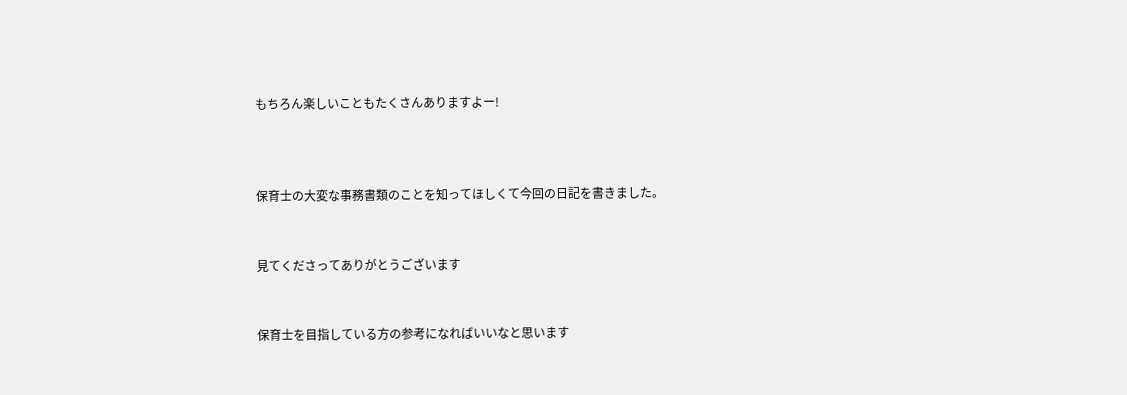もちろん楽しいこともたくさんありますよー!



保育士の大変な事務書類のことを知ってほしくて今回の日記を書きました。


見てくださってありがとうございます


保育士を目指している方の参考になればいいなと思います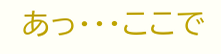あっ・・・ここで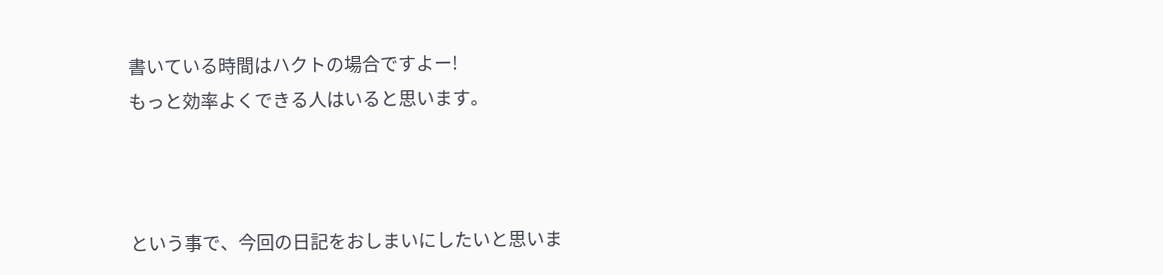書いている時間はハクトの場合ですよー!
もっと効率よくできる人はいると思います。



という事で、今回の日記をおしまいにしたいと思いま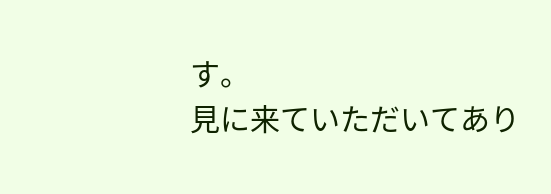す。
見に来ていただいてあり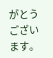がとうございます。